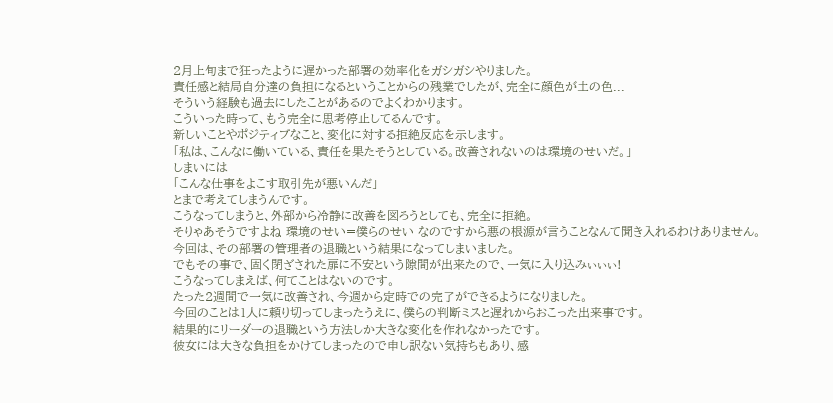2月上旬まで狂ったように遅かった部署の効率化をガシガシやりました。
責任感と結局自分達の負担になるということからの残業でしたが、完全に顔色が土の色...
そういう経験も過去にしたことがあるのでよくわかります。
こういった時って、もう完全に思考停止してるんです。
新しいことやポジティブなこと、変化に対する拒絶反応を示します。
「私は、こんなに働いている、責任を果たそうとしている。改善されないのは環境のせいだ。」
しまいには
「こんな仕事をよこす取引先が悪いんだ」
とまで考えてしまうんです。
こうなってしまうと、外部から冷静に改善を図ろうとしても、完全に拒絶。
そりゃあそうですよね 環境のせい=僕らのせい なのですから悪の根源が言うことなんて聞き入れるわけありません。
今回は、その部署の管理者の退職という結果になってしまいました。
でもその事で、固く閉ざされた扉に不安という隙間が出来たので、一気に入り込みぃぃぃ!
こうなってしまえば、何てことはないのです。
たった2週間で一気に改善され、今週から定時での完了ができるようになりました。
今回のことは1人に頼り切ってしまったうえに、僕らの判断ミスと遅れからおこった出来事です。
結果的にリーダーの退職という方法しか大きな変化を作れなかったです。
彼女には大きな負担をかけてしまったので申し訳ない気持ちもあり、感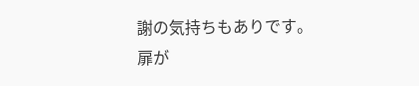謝の気持ちもありです。
扉が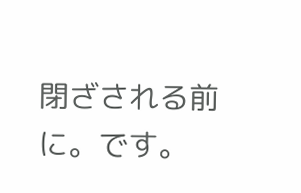閉ざされる前に。です。